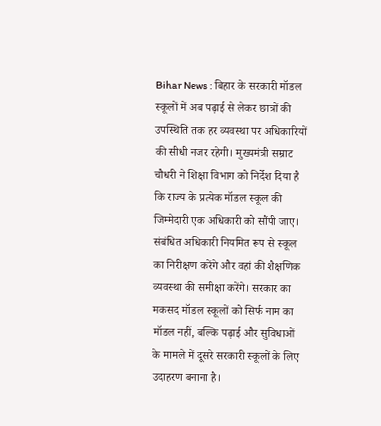Bihar News : बिहार के सरकारी मॉडल स्कूलों में अब पढ़ाई से लेकर छात्रों की उपस्थिति तक हर व्यवस्था पर अधिकारियों की सीधी नजर रहेगी। मुख्यमंत्री सम्राट चौधरी ने शिक्षा विभाग को निर्देश दिया है कि राज्य के प्रत्येक मॉडल स्कूल की जिम्मेदारी एक अधिकारी को सौंपी जाए। संबंधित अधिकारी नियमित रूप से स्कूल का निरीक्षण करेंगे और वहां की शैक्षणिक व्यवस्था की समीक्षा करेंगे। सरकार का मकसद मॉडल स्कूलों को सिर्फ नाम का मॉडल नहीं, बल्कि पढ़ाई और सुविधाओं के मामले में दूसरे सरकारी स्कूलों के लिए उदाहरण बनाना है।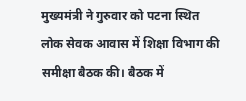मुख्यमंत्री ने गुरुवार को पटना स्थित लोक सेवक आवास में शिक्षा विभाग की समीक्षा बैठक की। बैठक में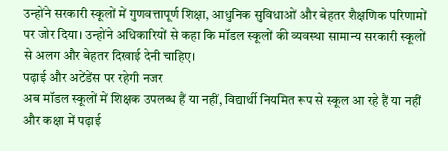उन्होंने सरकारी स्कूलों में गुणवत्तापूर्ण शिक्षा, आधुनिक सुविधाओं और बेहतर शैक्षणिक परिणामों पर जोर दिया। उन्होंने अधिकारियों से कहा कि मॉडल स्कूलों की व्यवस्था सामान्य सरकारी स्कूलों से अलग और बेहतर दिखाई देनी चाहिए।
पढ़ाई और अटेंडेंस पर रहेगी नजर
अब मॉडल स्कूलों में शिक्षक उपलब्ध हैं या नहीं, विद्यार्थी नियमित रूप से स्कूल आ रहे हैं या नहीं और कक्षा में पढ़ाई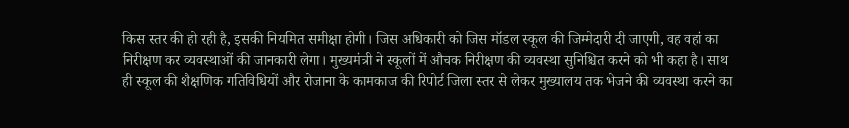किस स्तर की हो रही है, इसकी नियमित समीक्षा होगी। जिस अधिकारी को जिस मॉडल स्कूल की जिम्मेदारी दी जाएगी, वह वहां का निरीक्षण कर व्यवस्थाओं की जानकारी लेगा। मुख्यमंत्री ने स्कूलों में औचक निरीक्षण की व्यवस्था सुनिश्चित करने को भी कहा है। साथ ही स्कूल की शैक्षणिक गतिविधियों और रोजाना के कामकाज की रिपोर्ट जिला स्तर से लेकर मुख्यालय तक भेजने की व्यवस्था करने का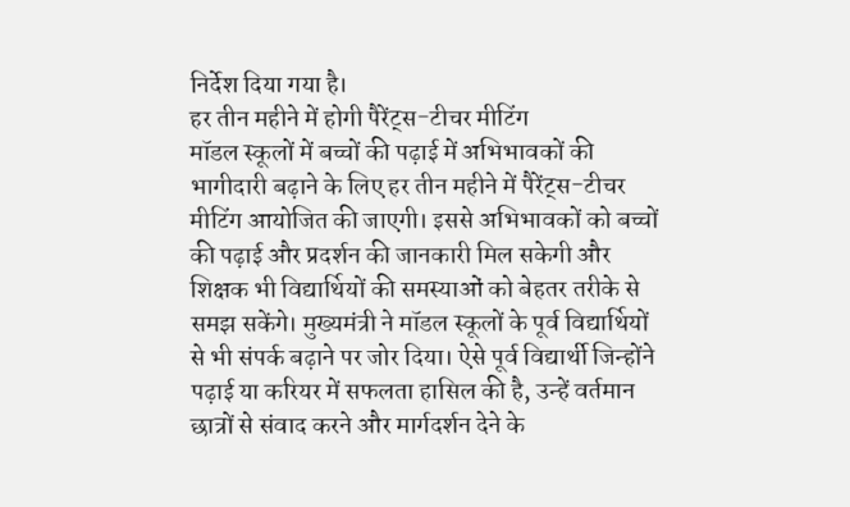निर्देश दिया गया है।
हर तीन महीने में होगी पैरेंट्स-टीचर मीटिंग
मॉडल स्कूलों में बच्चों की पढ़ाई में अभिभावकों की भागीदारी बढ़ाने के लिए हर तीन महीने में पैरेंट्स-टीचर मीटिंग आयोजित की जाएगी। इससे अभिभावकों को बच्चों की पढ़ाई और प्रदर्शन की जानकारी मिल सकेगी और शिक्षक भी विद्यार्थियों की समस्याओं को बेहतर तरीके से समझ सकेंगे। मुख्यमंत्री ने मॉडल स्कूलों के पूर्व विद्यार्थियों से भी संपर्क बढ़ाने पर जोर दिया। ऐसे पूर्व विद्यार्थी जिन्होंने पढ़ाई या करियर में सफलता हासिल की है, उन्हें वर्तमान छात्रों से संवाद करने और मार्गदर्शन देने के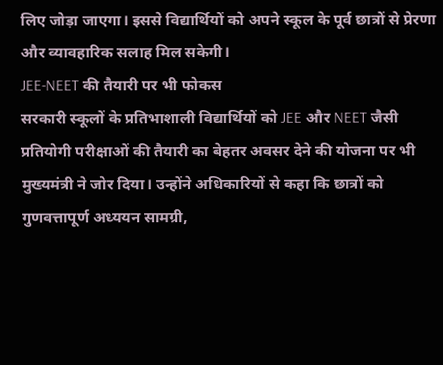लिए जोड़ा जाएगा। इससे विद्यार्थियों को अपने स्कूल के पूर्व छात्रों से प्रेरणा और व्यावहारिक सलाह मिल सकेगी।
JEE-NEET की तैयारी पर भी फोकस
सरकारी स्कूलों के प्रतिभाशाली विद्यार्थियों को JEE और NEET जैसी प्रतियोगी परीक्षाओं की तैयारी का बेहतर अवसर देने की योजना पर भी मुख्यमंत्री ने जोर दिया। उन्होंने अधिकारियों से कहा कि छात्रों को गुणवत्तापूर्ण अध्ययन सामग्री,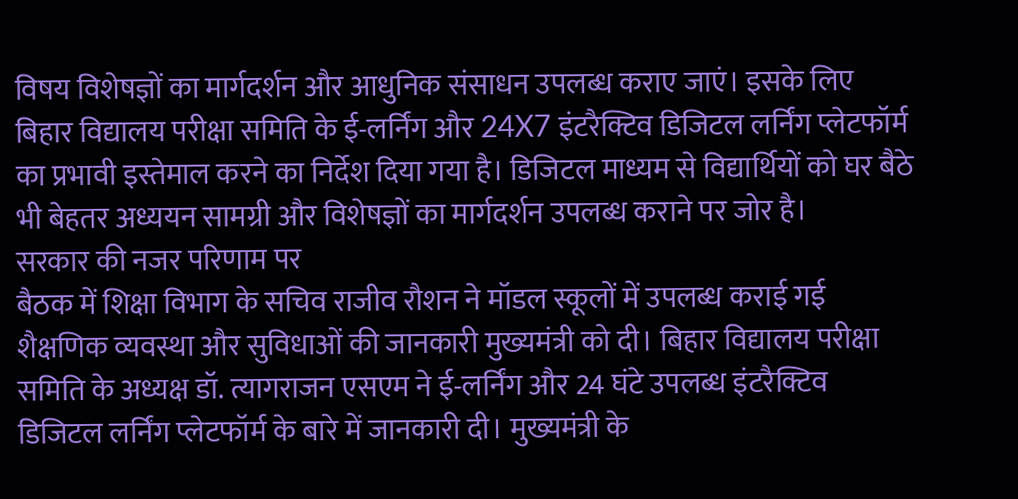विषय विशेषज्ञों का मार्गदर्शन और आधुनिक संसाधन उपलब्ध कराए जाएं। इसके लिए बिहार विद्यालय परीक्षा समिति के ई-लर्निंग और 24X7 इंटरैक्टिव डिजिटल लर्निंग प्लेटफॉर्म का प्रभावी इस्तेमाल करने का निर्देश दिया गया है। डिजिटल माध्यम से विद्यार्थियों को घर बैठे भी बेहतर अध्ययन सामग्री और विशेषज्ञों का मार्गदर्शन उपलब्ध कराने पर जोर है।
सरकार की नजर परिणाम पर
बैठक में शिक्षा विभाग के सचिव राजीव रौशन ने मॉडल स्कूलों में उपलब्ध कराई गई शैक्षणिक व्यवस्था और सुविधाओं की जानकारी मुख्यमंत्री को दी। बिहार विद्यालय परीक्षा समिति के अध्यक्ष डॉ. त्यागराजन एसएम ने ई-लर्निंग और 24 घंटे उपलब्ध इंटरैक्टिव डिजिटल लर्निंग प्लेटफॉर्म के बारे में जानकारी दी। मुख्यमंत्री के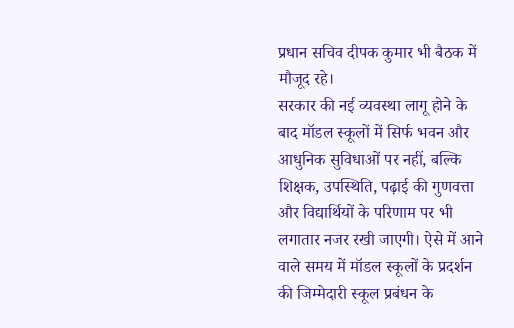प्रधान सचिव दीपक कुमार भी बैठक में मौजूद रहे।
सरकार की नई व्यवस्था लागू होने के बाद मॉडल स्कूलों में सिर्फ भवन और आधुनिक सुविधाओं पर नहीं, बल्कि शिक्षक, उपस्थिति, पढ़ाई की गुणवत्ता और विद्यार्थियों के परिणाम पर भी लगातार नजर रखी जाएगी। ऐसे में आने वाले समय में मॉडल स्कूलों के प्रदर्शन की जिम्मेदारी स्कूल प्रबंधन के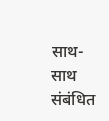साथ-साथ संबंधित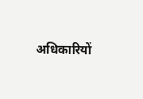अधिकारियों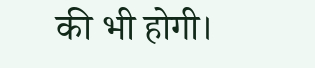की भी होगी।